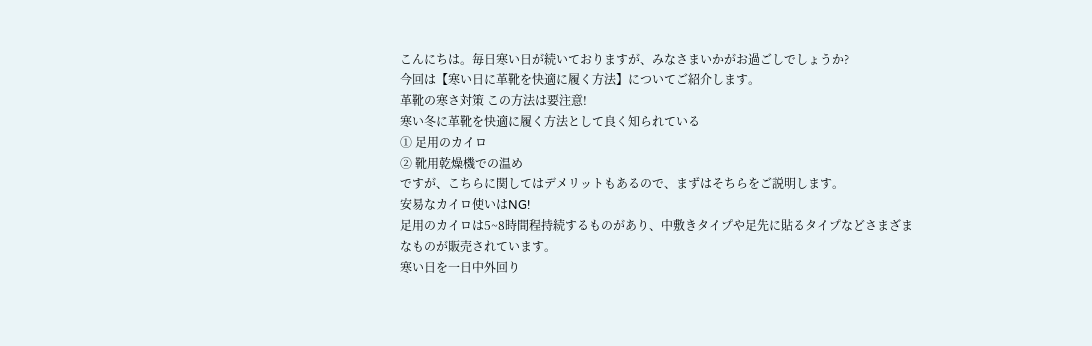こんにちは。毎日寒い日が続いておりますが、みなさまいかがお過ごしでしょうか?
今回は【寒い日に革靴を快適に履く方法】についてご紹介します。
革靴の寒さ対策 この方法は要注意!
寒い冬に革靴を快適に履く方法として良く知られている
① 足用のカイロ
➁ 靴用乾燥機での温め
ですが、こちらに関してはデメリットもあるので、まずはそちらをご説明します。
安易なカイロ使いはNG!
足用のカイロは5~8時間程持続するものがあり、中敷きタイプや足先に貼るタイプなどさまざまなものが販売されています。
寒い日を一日中外回り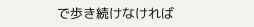で歩き続けなければ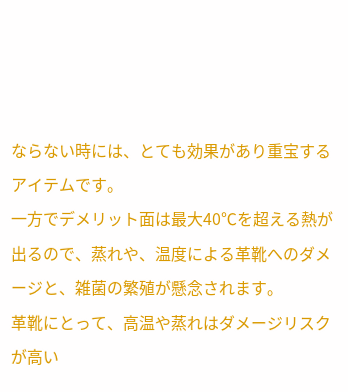ならない時には、とても効果があり重宝するアイテムです。
一方でデメリット面は最大40℃を超える熱が出るので、蒸れや、温度による革靴へのダメージと、雑菌の繁殖が懸念されます。
革靴にとって、高温や蒸れはダメージリスクが高い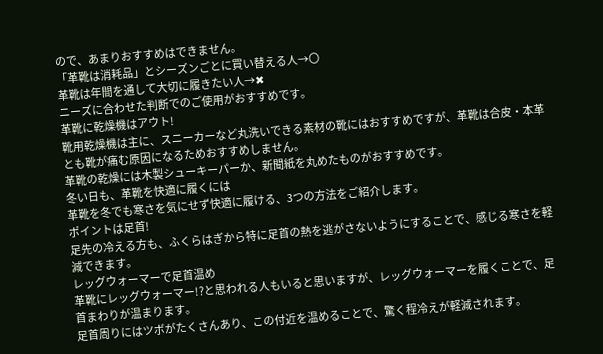ので、あまりおすすめはできません。
「革靴は消耗品」とシーズンごとに買い替える人→〇
革靴は年間を通して大切に履きたい人→✖
ニーズに合わせた判断でのご使用がおすすめです。
革靴に乾燥機はアウト!
靴用乾燥機は主に、スニーカーなど丸洗いできる素材の靴にはおすすめですが、革靴は合皮・本革とも靴が痛む原因になるためおすすめしません。
革靴の乾燥には木製シューキーパーか、新聞紙を丸めたものがおすすめです。
冬い日も、革靴を快適に履くには
革靴を冬でも寒さを気にせず快適に履ける、3つの方法をご紹介します。
ポイントは足首!
足先の冷える方も、ふくらはぎから特に足首の熱を逃がさないようにすることで、感じる寒さを軽減できます。
レッグウォーマーで足首温め
革靴にレッグウォーマー!?と思われる人もいると思いますが、レッグウォーマーを履くことで、足首まわりが温まります。
足首周りにはツボがたくさんあり、この付近を温めることで、驚く程冷えが軽減されます。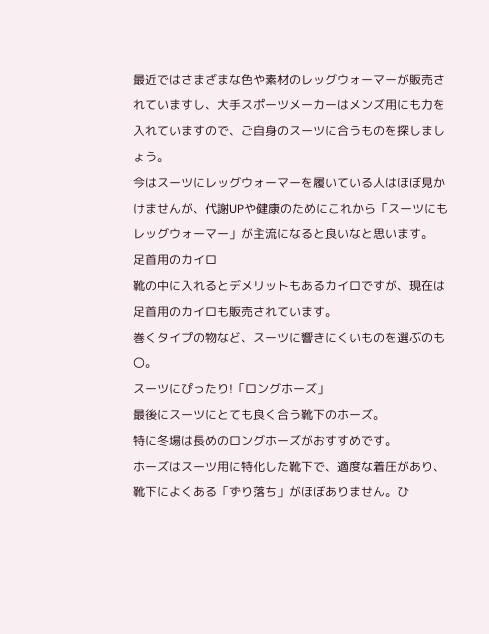最近ではさまざまな色や素材のレッグウォーマーが販売されていますし、大手スポーツメーカーはメンズ用にも力を入れていますので、ご自身のスーツに合うものを探しましょう。
今はスーツにレッグウォーマーを履いている人はほぼ見かけませんが、代謝UPや健康のためにこれから「スーツにもレッグウォーマー」が主流になると良いなと思います。
足首用のカイロ
靴の中に入れるとデメリットもあるカイロですが、現在は足首用のカイロも販売されています。
巻くタイプの物など、スーツに響きにくいものを選ぶのも〇。
スーツにぴったり!「ロングホーズ」
最後にスーツにとても良く合う靴下のホーズ。
特に冬場は長めのロングホーズがおすすめです。
ホーズはスーツ用に特化した靴下で、適度な着圧があり、靴下によくある「ずり落ち」がほぼありません。ひ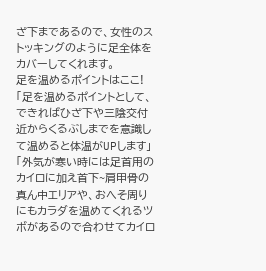ざ下まであるので、女性のストッキングのように足全体をカバーしてくれます。
足を温めるポイントはここ!
「足を温めるポイントとして、できればひざ下や三陰交付近からくるぶしまでを意識して温めると体温がUPします」
「外気が寒い時には足首用のカイロに加え首下~肩甲骨の真ん中エリアや、おへそ周りにもカラダを温めてくれるツボがあるので合わせてカイロ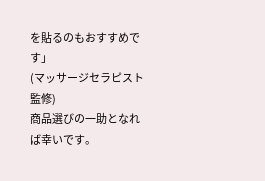を貼るのもおすすめです」
(マッサージセラピスト監修)
商品選びの一助となれば幸いです。